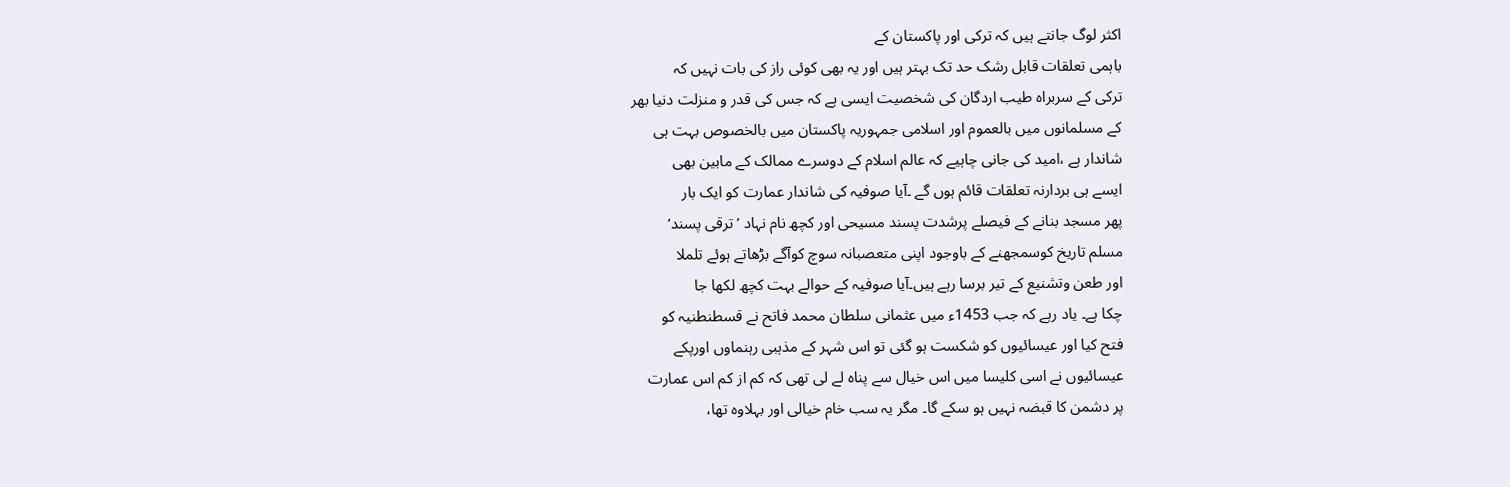اکثر لوگ جانتے ہیں کہ ترکی اور پاکستان کے
باہمی تعلقات قابل رشک حد تک بہتر ہیں اور یہ بھی کوئی راز کی بات نہیں کہ
ترکی کے سربراہ طیب اردگان کی شخصیت ایسی ہے کہ جس کی قدر و منزلت دنیا بھر
کے مسلمانوں میں بالعموم اور اسلامی جمہوریہ پاکستان میں بالخصوص بہت ہی
شاندار ہے ،امید کی جانی چاہیے کہ عالم اسلام کے دوسرے ممالک کے مابین بھی
ایسے ہی بردارنہ تعلقات قائم ہوں گے ۔آیا صوفیہ کی شاندار عمارت کو ایک بار
پھر مسجد بنانے کے فیصلے پرشدت پسند مسیحی اور کچھ نام نہاد ’ترقی پسند‘
مسلم تاریخ کوسمجھنے کے باوجود اپنی متعصبانہ سوچ کوآگے بڑھاتے ہوئے تلملا
اور طعن وتشنیع کے تیر برسا رہے ہیں۔آیا صوفیہ کے حوالے بہت کچھ لکھا جا
چکا ہے۔ یاد رہے کہ جب 1453ء میں عثمانی سلطان محمد فاتح نے قسطنطنیہ کو
فتح کیا اور عیسائیوں کو شکست ہو گئی تو اس شہر کے مذہبی رہنماوں اورپکے
عیسائیوں نے اسی کلیسا میں اس خیال سے پناہ لے لی تھی کہ کم از کم اس عمارت
پر دشمن کا قبضہ نہیں ہو سکے گا۔ مگر یہ سب خام خیالی اور بہلاوہ تھا،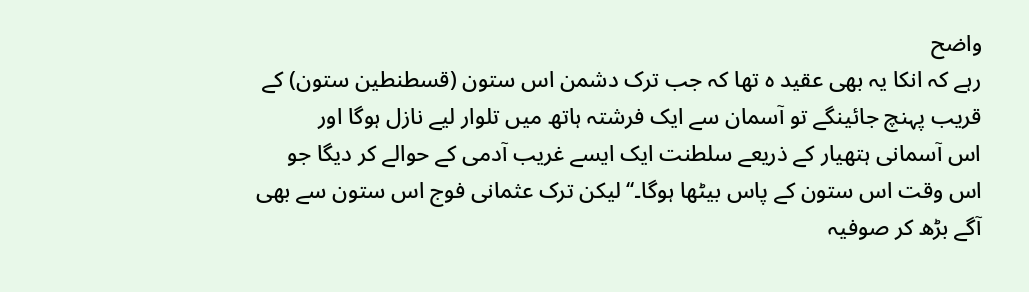واضح
رہے کہ انکا یہ بھی عقید ہ تھا کہ جب ترک دشمن اس ستون (قسطنطین ستون) کے
قریب پہنچ جائینگے تو آسمان سے ایک فرشتہ ہاتھ میں تلوار لیے نازل ہوگا اور
اس آسمانی ہتھیار کے ذریعے سلطنت ایک ایسے غریب آدمی کے حوالے کر دیگا جو
اس وقت اس ستون کے پاس بیٹھا ہوگا۔‘‘لیکن ترک عثمانی فوج اس ستون سے بھی
آگے بڑھ کر صوفیہ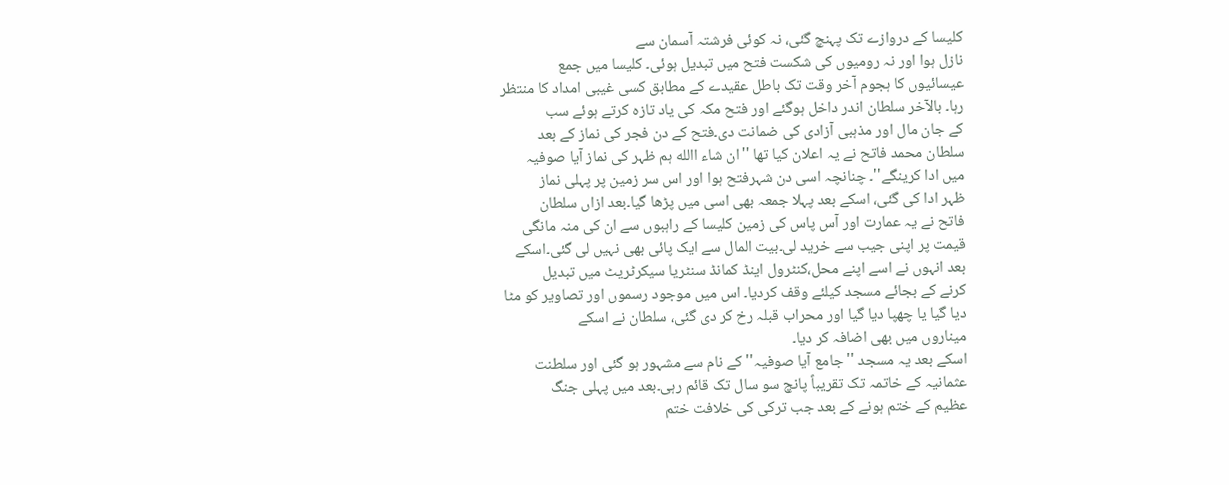کلیسا کے دروازے تک پہنچ گئی، نہ کوئی فرشتہ آسمان سے
نازل ہوا اور نہ رومیوں کی شکست فتح میں تبدیل ہوئی۔ کلیسا میں جمع
عیسائیوں کا ہجوم آخر وقت تک باطل عقیدے کے مطابق کسی غیبی امداد کا منتظر
رہا۔ بالآخر سلطان اندر داخل ہوگئے اور فتح مکہ کی یاد تازہ کرتے ہوئے سب
کے جان مال اور مذہبی آزادی کی ضمانت دی۔فتح کے دن فجر کی نماز کے بعد
سلطان محمد فاتح نے یہ اعلان کیا تھا ''ان شاء االله ہم ظہر کی نماز آیا صوفیہ
میں ادا کرینگے''۔ چنانچہ اسی دن شہرفتح ہوا اور اس سر زمین پر پہلی نماز
ظہر ادا کی گئی، اسکے بعد پہلا جمعہ بھی اسی میں پڑھا گیا۔بعد ازاں سلطان
فاتح نے یہ عمارت اور آس پاس کی زمین کلیسا کے راہبوں سے ان کی منہ مانگی
قیمت پر اپنی جیب سے خرید لی۔بیت المال سے ایک پائی بھی نہیں لی گئی۔اسکے
بعد انہوں نے اسے اپنے محل،کنٹرول اینڈ کمانڈ سنٹریا سیکرٹریٹ میں تبدیل
کرنے کے بجائے مسجد کیلئے وقف کردیا۔ اس میں موجود رسموں اور تصاویر کو مٹا
دیا گیا یا چھپا دیا گیا اور محراب قبلہ رخ کر دی گئی، سلطان نے اسکے
میناروں میں بھی اضافہ کر دیا۔
اسکے بعد یہ مسجد ''جامع آیا صوفیہ'' کے نام سے مشہور ہو گئی اور سلطنت
عثمانیہ کے خاتمہ تک تقریباً پانچ سو سال تک قائم رہی۔بعد میں پہلی جنگ
عظیم کے ختم ہونے کے بعد جب ترکی کی خلافت ختم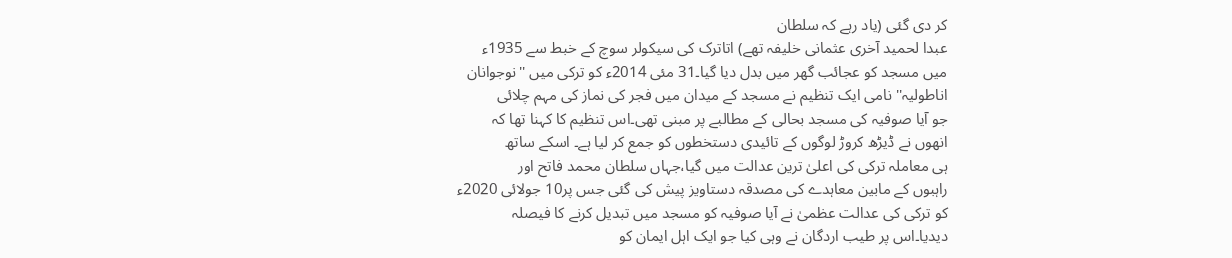کر دی گئی (یاد رہے کہ سلطان
عبدا لحمید آخری عثمانی خلیفہ تھے) اتاترک کی سیکولر سوچ کے خبط سے 1935ء
میں مسجد کو عجائب گھر میں بدل دیا گیا۔31 مئی 2014ء کو ترکی میں ''نوجوانان
اناطولیہ'' نامی ایک تنظیم نے مسجد کے میدان میں فجر کی نماز کی مہم چلائی
جو آیا صوفیہ کی مسجد بحالی کے مطالبے پر مبنی تھی۔اس تنظیم کا کہنا تھا کہ
انھوں نے ڈیڑھ کروڑ لوگوں کے تائیدی دستخطوں کو جمع کر لیا ہے۔ اسکے ساتھ
ہی معاملہ ترکی کی اعلیٰ ترین عدالت میں گیا،جہاں سلطان محمد فاتح اور
راہبوں کے مابین معاہدے کی مصدقہ دستاویز پیش کی گئی جس پر10 جولائی 2020ء
کو ترکی کی عدالت عظمیٰ نے آیا صوفیہ کو مسجد میں تبدیل کرنے کا فیصلہ
دیدیا۔اس پر طیب اردگان نے وہی کیا جو ایک اہل ایمان کو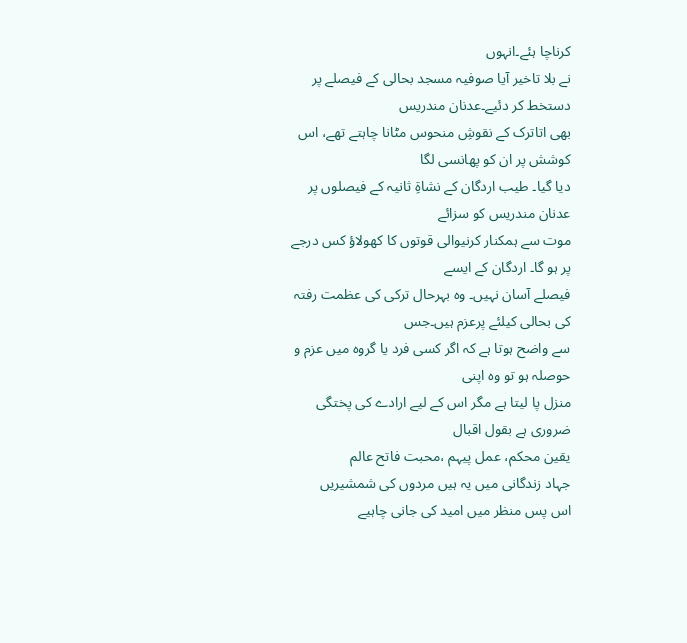کرناچا ہئے۔انہوں
نے بلا تاخیر آیا صوفیہ مسجد بحالی کے فیصلے پر دستخط کر دئیے۔عدنان مندریس
بھی اتاترک کے نقوشِ منحوس مٹانا چاہتے تھے، اس کوشش پر ان کو پھانسی لگا
دیا گیا۔ طیب اردگان کے نشاۃِ ثانیہ کے فیصلوں پر عدنان مندریس کو سزائے
موت سے ہمکنار کرنیوالی قوتوں کا کھولاؤ کس درجے پر ہو گا۔ اردگان کے ایسے
فیصلے آسان نہیں۔ وہ بہرحال ترکی کی عظمت رفتہ کی بحالی کیلئے پرعزم ہیں۔جس
سے واضح ہوتا ہے کہ اگر کسی فرد یا گروہ میں عزم و حوصلہ ہو تو وہ اپنی
منزل پا لیتا ہے مگر اس کے لیے ارادے کی پختگی ضروری ہے بقول اقبال
یقین محکم، عمل پیہم ،محبت فاتح عالم
جہاد زندگانی میں یہ ہیں مردوں کی شمشیریں
اس پس منظر میں امید کی جانی چاہیے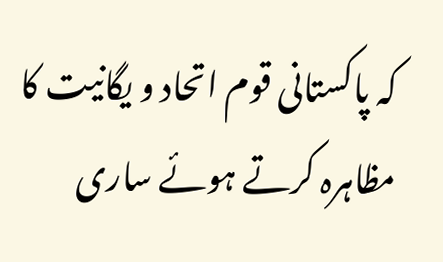کہ پاکستانی قوم اتحاد و یگانیت کا
مظاہرہ کرتے ہوئے ساری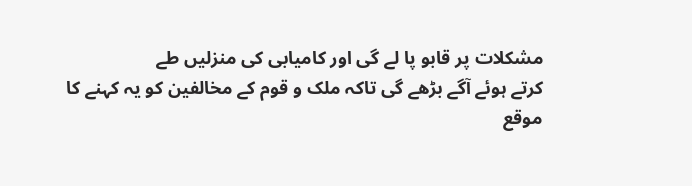مشکلات پر قابو پا لے گی اور کامیابی کی منزلیں طے
کرتے ہوئے آگے بڑھے گی تاکہ ملک و قوم کے مخالفین کو یہ کہنے کا موقع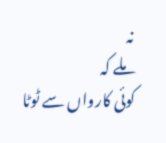نہ
ملے کہ
کوئی کارواں سے ٹوٹا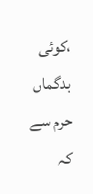،کوئی بدگماں حرم سے
کہ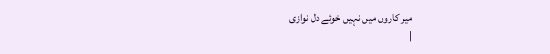میر کاروں میں نہیں خوئے دل نوازی
|